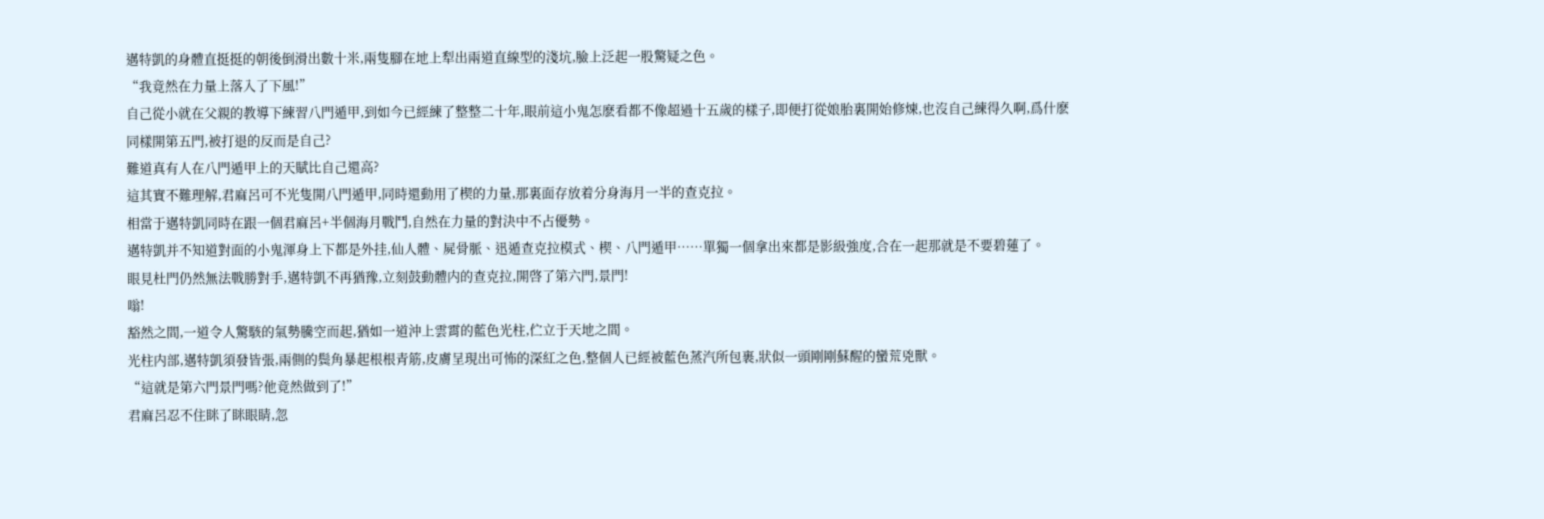邁特凱的身體直挺挺的朝後倒滑出數十米,兩隻腳在地上犁出兩道直線型的淺坑,臉上泛起一股驚疑之色。
“我竟然在力量上落入了下風!”
自己從小就在父親的教導下練習八門遁甲,到如今已經練了整整二十年,眼前這小鬼怎麽看都不像超過十五歲的樣子,即便打從娘胎裏開始修煉,也沒自己練得久啊,爲什麽同樣開第五門,被打退的反而是自己?
難道真有人在八門遁甲上的天賦比自己還高?
這其實不難理解,君麻呂可不光隻開八門遁甲,同時還動用了楔的力量,那裏面存放着分身海月一半的查克拉。
相當于邁特凱同時在跟一個君麻呂+半個海月戰鬥,自然在力量的對決中不占優勢。
邁特凱并不知道對面的小鬼渾身上下都是外挂,仙人體、屍骨脈、迅遁查克拉模式、楔、八門遁甲……單獨一個拿出來都是影級強度,合在一起那就是不要碧蓮了。
眼見杜門仍然無法戰勝對手,邁特凱不再猶豫,立刻鼓動體内的查克拉,開啓了第六門,景門!
嗡!
豁然之間,一道令人驚駭的氣勢騰空而起,猶如一道沖上雲霄的藍色光柱,伫立于天地之間。
光柱内部,邁特凱須發皆張,兩側的鬓角暴起根根青筋,皮膚呈現出可怖的深紅之色,整個人已經被藍色蒸汽所包裹,狀似一頭剛剛蘇醒的蠻荒兇獸。
“這就是第六門景門嗎?他竟然做到了!”
君麻呂忍不住眯了眯眼睛,忽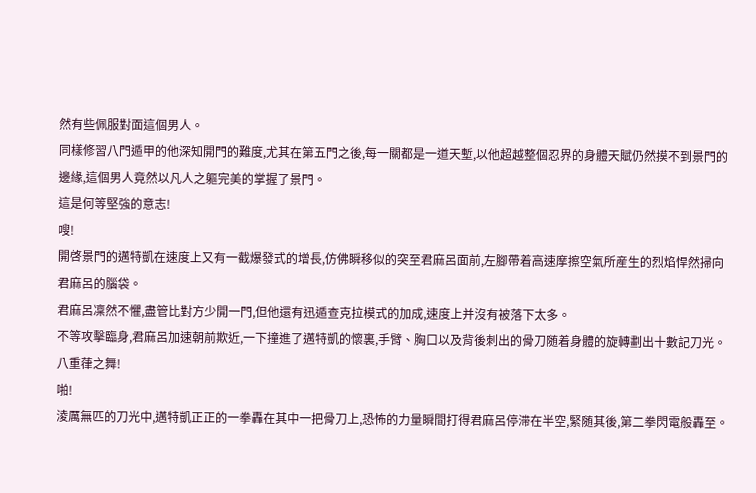然有些佩服對面這個男人。
同樣修習八門遁甲的他深知開門的難度,尤其在第五門之後,每一關都是一道天塹,以他超越整個忍界的身體天賦仍然摸不到景門的邊緣,這個男人竟然以凡人之軀完美的掌握了景門。
這是何等堅強的意志!
嗖!
開啓景門的邁特凱在速度上又有一截爆發式的增長,仿佛瞬移似的突至君麻呂面前,左腳帶着高速摩擦空氣所産生的烈焰悍然掃向君麻呂的腦袋。
君麻呂凜然不懼,盡管比對方少開一門,但他還有迅遁查克拉模式的加成,速度上并沒有被落下太多。
不等攻擊臨身,君麻呂加速朝前欺近,一下撞進了邁特凱的懷裏,手臂、胸口以及背後刺出的骨刀随着身體的旋轉劃出十數記刀光。
八重葎之舞!
啪!
淩厲無匹的刀光中,邁特凱正正的一拳轟在其中一把骨刀上,恐怖的力量瞬間打得君麻呂停滞在半空,緊随其後,第二拳閃電般轟至。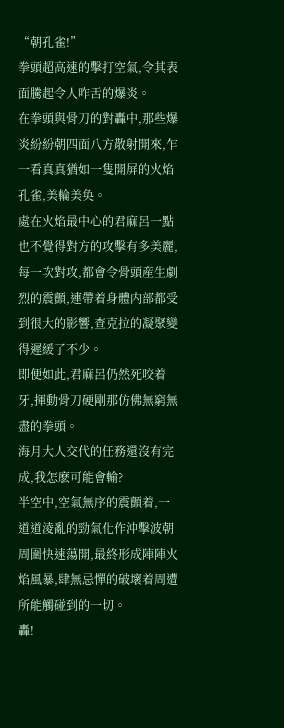“朝孔雀!”
拳頭超高速的擊打空氣,令其表面騰起令人咋舌的爆炎。
在拳頭與骨刀的對轟中,那些爆炎紛紛朝四面八方散射開來,乍一看真真猶如一隻開屏的火焰孔雀,美輪美奂。
處在火焰最中心的君麻呂一點也不覺得對方的攻擊有多美麗,每一次對攻,都會令骨頭産生劇烈的震顫,連帶着身體内部都受到很大的影響,查克拉的凝聚變得遲緩了不少。
即便如此,君麻呂仍然死咬着牙,揮動骨刀硬剛那仿佛無窮無盡的拳頭。
海月大人交代的任務還沒有完成,我怎麽可能會輸?
半空中,空氣無序的震顫着,一道道淩亂的勁氣化作沖擊波朝周圍快速蕩開,最終形成陣陣火焰風暴,肆無忌憚的破壞着周遭所能觸碰到的一切。
轟!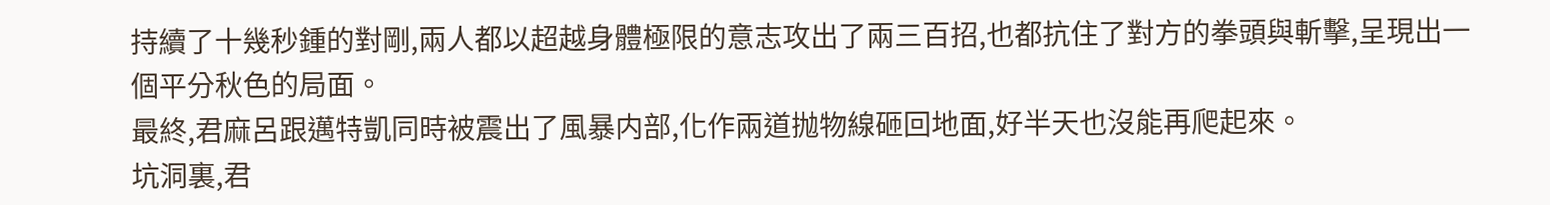持續了十幾秒鍾的對剛,兩人都以超越身體極限的意志攻出了兩三百招,也都抗住了對方的拳頭與斬擊,呈現出一個平分秋色的局面。
最終,君麻呂跟邁特凱同時被震出了風暴内部,化作兩道抛物線砸回地面,好半天也沒能再爬起來。
坑洞裏,君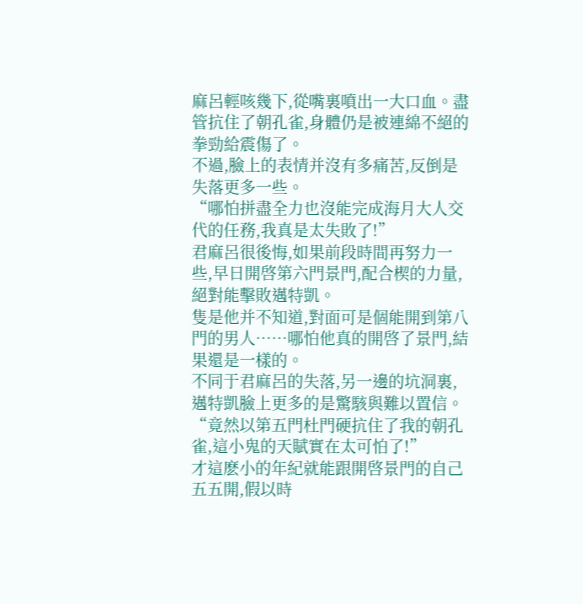麻呂輕咳幾下,從嘴裏噴出一大口血。盡管抗住了朝孔雀,身體仍是被連綿不絕的拳勁給震傷了。
不過,臉上的表情并沒有多痛苦,反倒是失落更多一些。
“哪怕拼盡全力也沒能完成海月大人交代的任務,我真是太失敗了!”
君麻呂很後悔,如果前段時間再努力一些,早日開啓第六門景門,配合楔的力量,絕對能擊敗邁特凱。
隻是他并不知道,對面可是個能開到第八門的男人……哪怕他真的開啓了景門,結果還是一樣的。
不同于君麻呂的失落,另一邊的坑洞裏,邁特凱臉上更多的是驚駭與難以置信。
“竟然以第五門杜門硬抗住了我的朝孔雀,這小鬼的天賦實在太可怕了!”
才這麽小的年紀就能跟開啓景門的自己五五開,假以時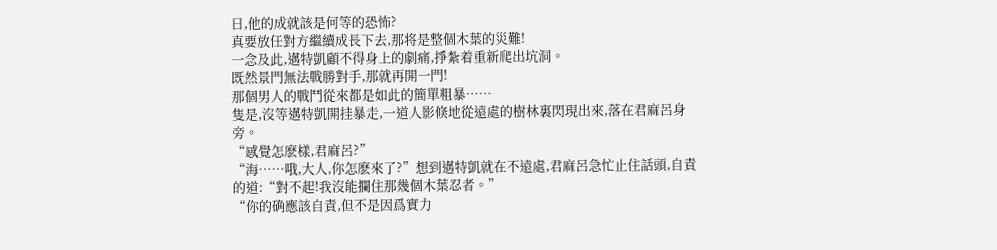日,他的成就該是何等的恐怖?
真要放任對方繼續成長下去,那将是整個木葉的災難!
一念及此,邁特凱顧不得身上的劇痛,掙紮着重新爬出坑洞。
既然景門無法戰勝對手,那就再開一門!
那個男人的戰鬥從來都是如此的簡單粗暴……
隻是,沒等邁特凱開挂暴走,一道人影倏地從遠處的樹林裏閃現出來,落在君麻呂身旁。
“感覺怎麽樣,君麻呂?”
“海……哦,大人,你怎麽來了?”想到邁特凱就在不遠處,君麻呂急忙止住話頭,自責的道:“對不起!我沒能攔住那幾個木葉忍者。”
“你的确應該自責,但不是因爲實力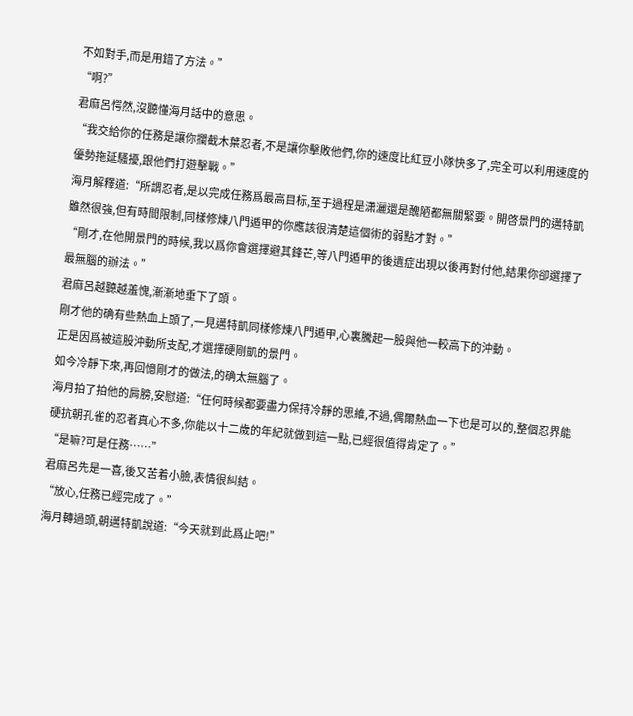不如對手,而是用錯了方法。”
“啊?”
君麻呂愕然,沒聽懂海月話中的意思。
“我交給你的任務是讓你攔截木葉忍者,不是讓你擊敗他們,你的速度比紅豆小隊快多了,完全可以利用速度的優勢拖延騷擾,跟他們打遊擊戰。”
海月解釋道:“所謂忍者,是以完成任務爲最高目标,至于過程是潇灑還是醜陋都無關緊要。開啓景門的邁特凱雖然很強,但有時間限制,同樣修煉八門遁甲的你應該很清楚這個術的弱點才對。”
“剛才,在他開景門的時候,我以爲你會選擇避其鋒芒,等八門遁甲的後遺症出現以後再對付他,結果你卻選擇了最無腦的辦法。”
君麻呂越聽越羞愧,漸漸地垂下了頭。
剛才他的确有些熱血上頭了,一見邁特凱同樣修煉八門遁甲,心裏騰起一股與他一較高下的沖動。
正是因爲被這股沖動所支配,才選擇硬剛凱的景門。
如今冷靜下來,再回憶剛才的做法,的确太無腦了。
海月拍了拍他的肩膀,安慰道:“任何時候都要盡力保持冷靜的思維,不過,偶爾熱血一下也是可以的,整個忍界能硬抗朝孔雀的忍者真心不多,你能以十二歲的年紀就做到這一點,已經很值得肯定了。”
“是嘛?可是任務……”
君麻呂先是一喜,後又苦着小臉,表情很糾結。
“放心,任務已經完成了。”
海月轉過頭,朝邁特凱說道:“今天就到此爲止吧!”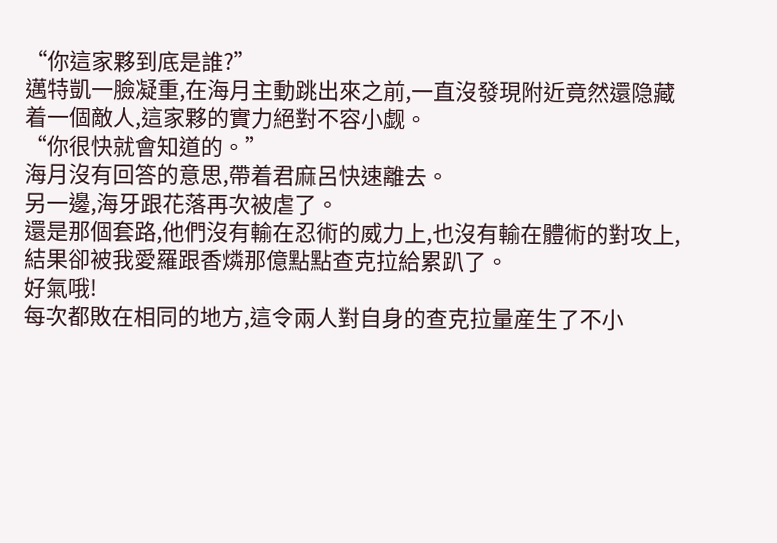“你這家夥到底是誰?”
邁特凱一臉凝重,在海月主動跳出來之前,一直沒發現附近竟然還隐藏着一個敵人,這家夥的實力絕對不容小觑。
“你很快就會知道的。”
海月沒有回答的意思,帶着君麻呂快速離去。
另一邊,海牙跟花落再次被虐了。
還是那個套路,他們沒有輸在忍術的威力上,也沒有輸在體術的對攻上,結果卻被我愛羅跟香燐那億點點查克拉給累趴了。
好氣哦!
每次都敗在相同的地方,這令兩人對自身的查克拉量産生了不小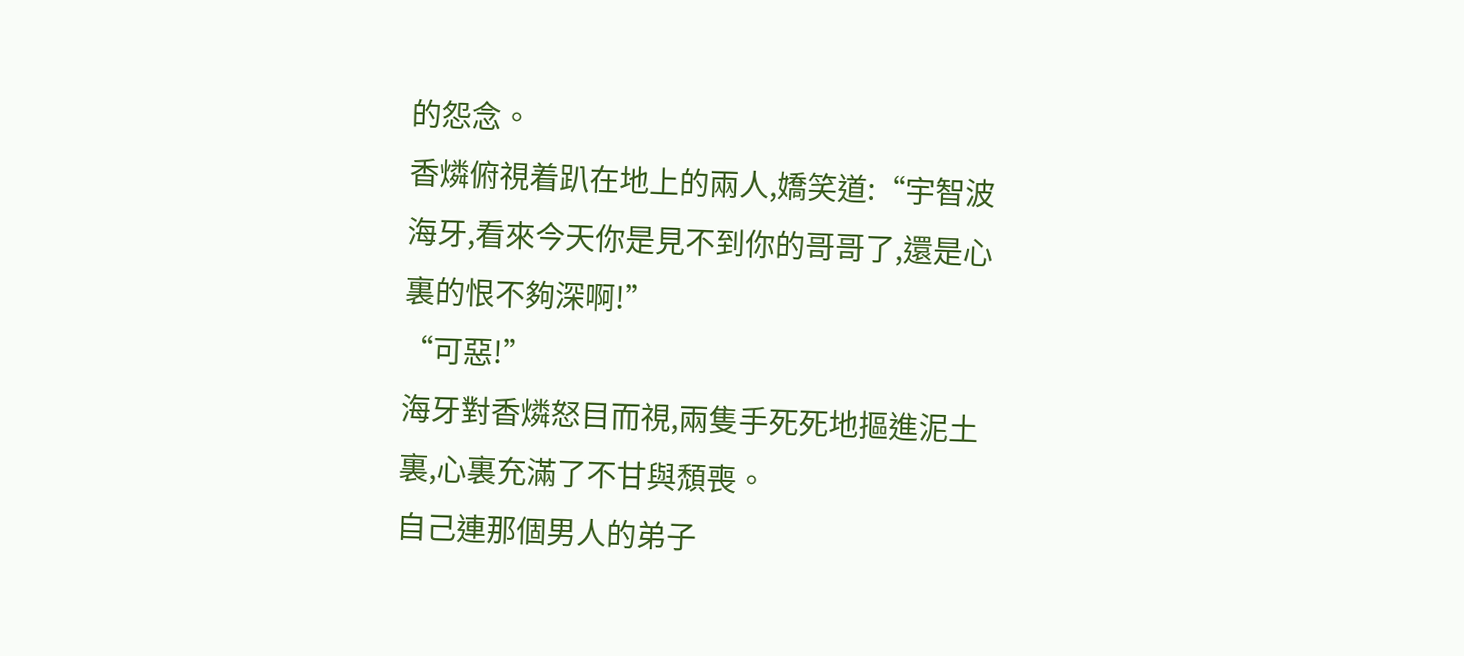的怨念。
香燐俯視着趴在地上的兩人,嬌笑道:“宇智波海牙,看來今天你是見不到你的哥哥了,還是心裏的恨不夠深啊!”
“可惡!”
海牙對香燐怒目而視,兩隻手死死地摳進泥土裏,心裏充滿了不甘與頹喪。
自己連那個男人的弟子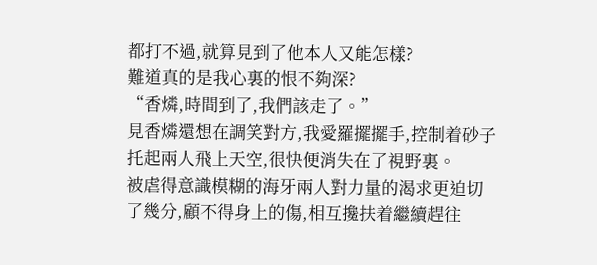都打不過,就算見到了他本人又能怎樣?
難道真的是我心裏的恨不夠深?
“香燐,時間到了,我們該走了。”
見香燐還想在調笑對方,我愛羅擺擺手,控制着砂子托起兩人飛上天空,很快便消失在了視野裏。
被虐得意識模糊的海牙兩人對力量的渴求更迫切了幾分,顧不得身上的傷,相互攙扶着繼續趕往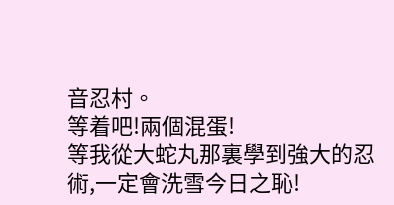音忍村。
等着吧!兩個混蛋!
等我從大蛇丸那裏學到強大的忍術,一定會洗雪今日之恥!